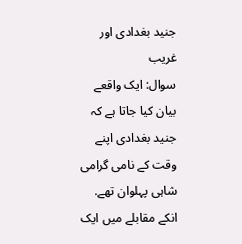جنید بغدادی اور غریب
سوال: ایک واقعے بیان کیا جاتا ہے کہ جنید بغدادی اپنے وقت کے نامی گرامی شاہی پہلوان تھے. انکے مقابلے میں ایک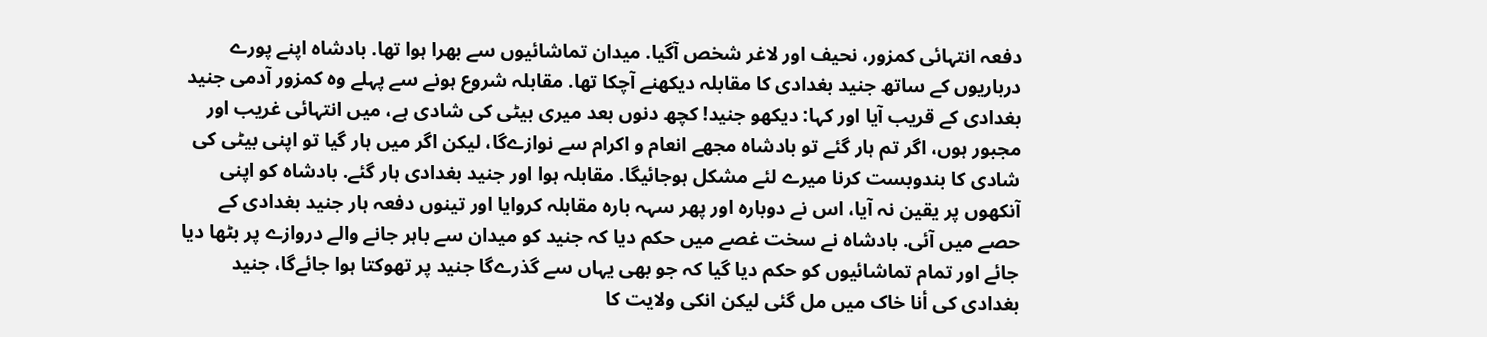دفعہ انتہائی کمزور، نحیف اور لاغر شخص آگیا. میدان تماشائیوں سے بھرا ہوا تھا. بادشاہ اپنے پورے درباریوں کے ساتھ جنید بغدادی کا مقابلہ دیکھنے آچکا تھا. مقابلہ شروع ہونے سے پہلے وہ کمزور آدمی جنید بغدادی کے قریب آیا اور کہا: دیکھو جنید! کچھ دنوں بعد میری بیٹی کی شادی ہے، میں انتہائی غریب اور مجبور ہوں، اگر تم ہار گئے تو بادشاہ مجھے انعام و اکرام سے نوازےگا، لیکن اگر میں ہار گیا تو اپنی بیٹی کی شادی کا بندوبست کرنا میرے لئے مشکل ہوجائیگا. مقابلہ ہوا اور جنید بغدادی ہار گئے. بادشاہ کو اپنی آنکھوں پر یقین نہ آیا، اس نے دوبارہ اور پھر سہہ بارہ مقابلہ کروایا اور تینوں دفعہ ہار جنید بغدادی کے حصے میں آئی. بادشاہ نے سخت غصے میں حکم دیا کہ جنید کو میدان سے باہر جانے والے دروازے پر بٹھا دیا جائے اور تمام تماشائیوں کو حکم دیا گیا کہ جو بھی یہاں سے گذرےگا جنید پر تھوکتا ہوا جائےگا، جنید بغدادی کی أنا خاک میں مل گئی لیکن انکی ولایت کا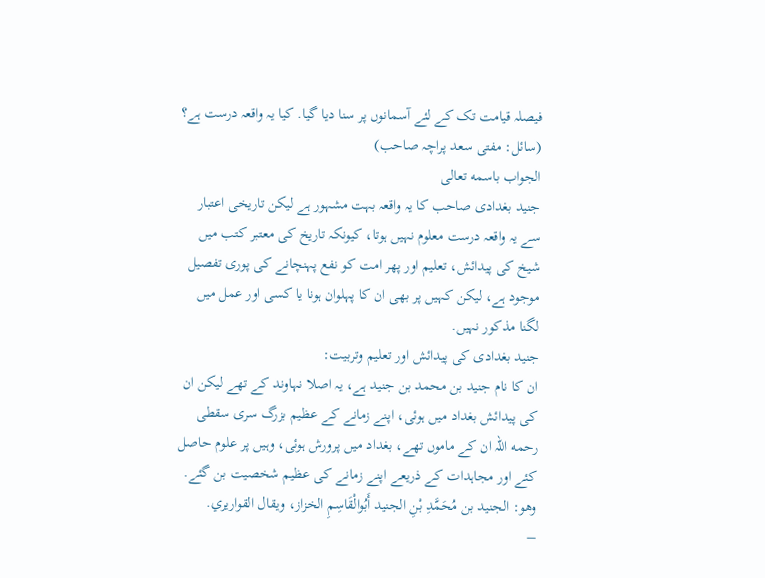فیصلہ قیامت تک کے لئے آسمانوں پر سنا دیا گیا. کیا یہ واقعہ درست ہے؟ (سائل: مفتی سعد پراچہ صاحب)
الجواب باسمه تعالی
جنید بغدادی صاحب کا یہ واقعہ بہت مشہور ہے لیکن تاریخی اعتبار سے یہ واقعہ درست معلوم نہیں ہوتا، کیونکہ تاریخ کی معتبر کتب میں شیخ کی پیدائش، تعلیم اور پھر امت کو نفع پہنچانے کی پوری تفصیل موجود ہے، لیکن کہیں پر بھی ان کا پہلوان ہونا یا کسی اور عمل میں لگنا مذکور نہیں.
جنید بغدادی کی پیدائش اور تعلیم وتربیت:
ان کا نام جنید بن محمد بن جنید ہے، یہ اصلا نہاوند کے تھے لیکن ان کی پیدائش بغداد میں ہوئی، اپنے زمانے کے عظیم بزرگ سری سقطی رحمه اللہ ان کے ماموں تھے، بغداد میں پرورش ہوئی، وہیں پر علوم حاصل کئے اور مجاہدات کے ذریعے اپنے زمانے کی عظیم شخصیت بن گئے.
وهو: الجنيد بن مُحَمَّدِ بْنِ الجنيد أَبُوالْقَاسِمِ الخزاز، ويقال القواريري.
–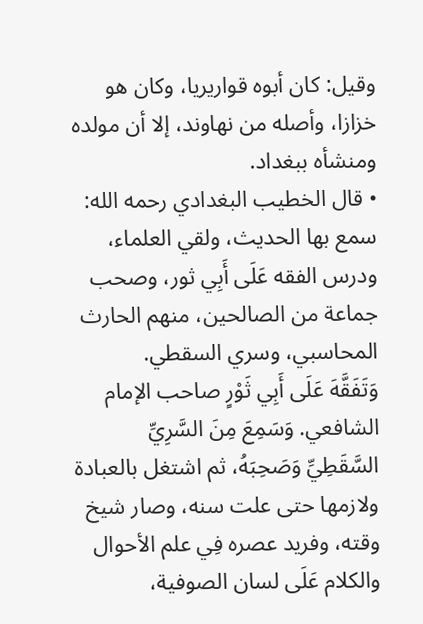وقيل: كان أبوه قواريريا، وكان هو خزازا، وأصله من نهاوند، إلا أن مولده ومنشأه ببغداد.
• قال الخطيب البغدادي رحمه الله: سمع بها الحديث، ولقي العلماء، ودرس الفقه عَلَى أَبِي ثور، وصحب جماعة من الصالحين، منهم الحارث المحاسبي، وسري السقطي.
وَتَفَقَّهَ عَلَى أَبِي ثَوْرٍ صاحب الإمام الشافعي. وَسَمِعَ مِنَ السَّرِيِّ السَّقَطِيِّ وَصَحِبَهُ، ثم اشتغل بالعبادة ولازمها حتى علت سنه، وصار شيخ وقته، وفريد عصره فِي علم الأحوال والكلام عَلَى لسان الصوفية،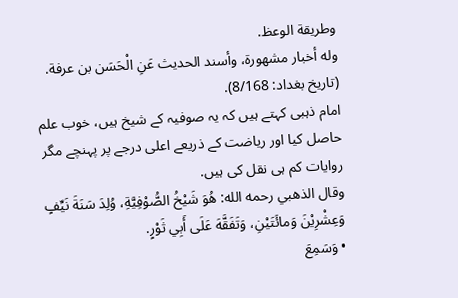وطريقة الوعظ.
وله أخبار مشهورة، وأسند الحديث عَنِ الْحَسَن بن عرفة. (تاريخ بغداد: 8/168).
امام ذہبی کہتے ہیں کہ یہ صوفیہ کے شیخ ہیں، خوب علم حاصل کیا اور ریاضت کے ذریعے اعلی درجے پر پہنچے مگر روایات کم ہی نقل کی ہیں.
وقال الذهبي رحمه الله: هُوَ شَيْخُ الصُّوْفِيَّةِ، وُلِدَ سَنَةَ نَيِّفٍ وَعِشْرِيْنَ وَمائَتَيْنِ، وَتَفَقَّهَ عَلَى أَبِي ثَوْرٍ.
• وَسَمِعَ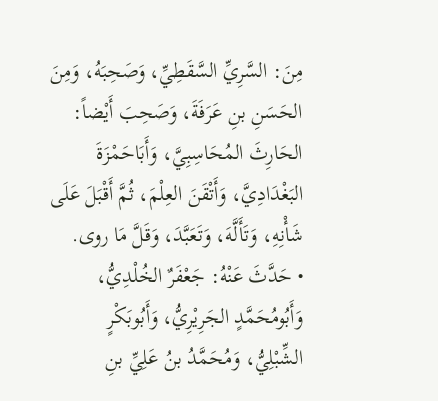مِنَ: السَّرِيِّ السَّقَطِيِّ، وَصَحِبَهُ، وَمِنَ الحَسَنِ بنِ عَرَفَةَ، وَصَحِبَ أَيْضاً: الحَارِثَ المُحَاسِبِيَّ، وَأَبَاحَمْزَةَ البَغْدَادِيَّ، وَأَتْقَنَ العِلْمَ، ثُمَّ أَقْبَلَ عَلَى شَأْنِهِ، وَتَأَلَّهَ، وَتَعَبَّدَ، وَقَلَّ مَا روى.
• حَدَّثَ عَنْهُ: جَعْفَرٌ الخُلْدِيُّ، وَأَبُومُحَمَّدٍ الجَرِيْرِيُّ، وَأَبُوبَكْرٍ الشِّبْلِيُّ، وَمُحَمَّدُ بنُ عَلِيِّ بنِ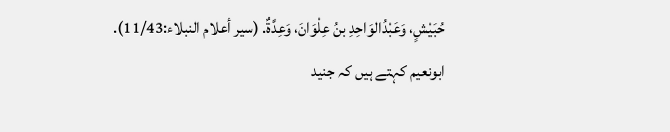حُبَيْشٍ، وَعَبْدُالوَاحِدِ بنُ عِلْوَانَ، وَعِدَّةٌ. (سير أعلام النبلاء:11/43).
ابونعیم کہتے ہیں کہ جنید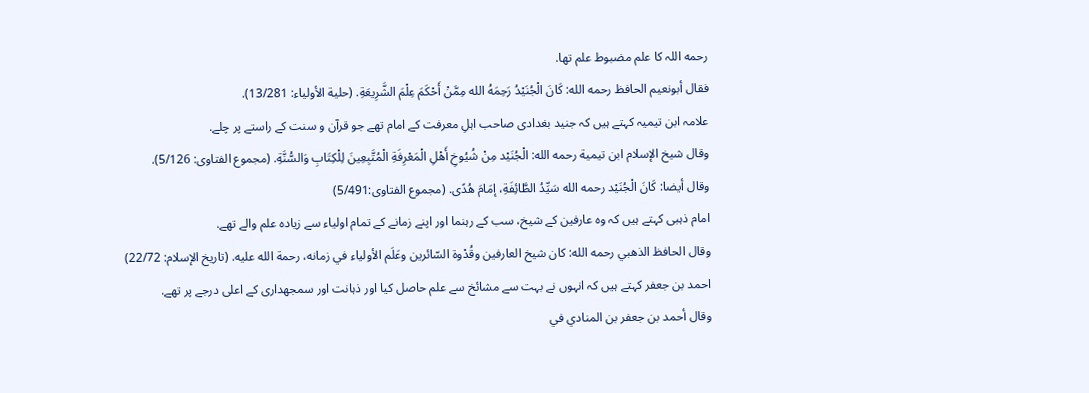رحمه اللہ کا علم مضبوط علم تھا.
فقال أبونعيم الحافظ رحمه الله: كَانَ الْجُنَيْدُ رَحِمَهُ الله مِمَّنْ أَحْكَمَ عِلْمَ الشَّرِيعَةِ. (حلية الأولياء: 13/281).
علامہ ابن تیمیہ کہتے ہیں کہ جنید بغدادی صاحب اہلِ معرفت کے امام تھے جو قرآن و سنت کے راستے پر چلے.
وقال شيخ الإسلام ابن تيمية رحمه الله: الْجُنَيْد مِنْ شُيُوخِ أَهْلِ الْمَعْرِفَةِ الْمُتَّبِعِينَ لِلْكِتَابِ وَالسُّنَّةِ. (مجموع الفتاوى: 5/126).
وقال أيضا: كَانَ الْجُنَيْد رحمه الله سَيِّدُ الطَّائِفَةِ، إمَامَ هُدًى. (مجموع الفتاوى:5/491)
امام ذہبی کہتے ہیں کہ وہ عارفین کے شیخ، سب کے رہنما اور اپنے زمانے کے تمام اولیاء سے زیادہ علم والے تھے.
وقال الحافظ الذهبي رحمه الله: كان شيخ العارفين وقُدْوة السّائرين وعَلَم الأولياء في زمانه، رحمة الله عليه. (تاريخ الإسلام: 22/72)
احمد بن جعفر کہتے ہیں کہ انہوں نے بہت سے مشائخ سے علم حاصل کیا اور ذہانت اور سمجھداری کے اعلی درجے پر تھے.
وقال أحمد بن جعفر بن المنادي في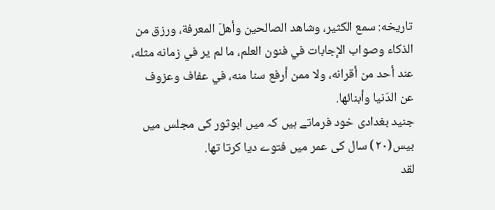تاريخه: سمع الكثير، وشاهد الصالحين وأهلَ المعرفة، ورزق من الذكاء وصواب الإجابات في فنون العلم، ما لم ير في زمانه مثله، عند أحد من أقرانه، ولا ممن أرفع سنا منه، في عفاف وعزوف عن الدّنيا وأبنائها.
جنید بغدادی خود فرماتے ہیں کہ میں ابوثور کی مجلس میں بیس(٢٠) سال کی عمر میں فتوے دیا کرتا تھا.
لقد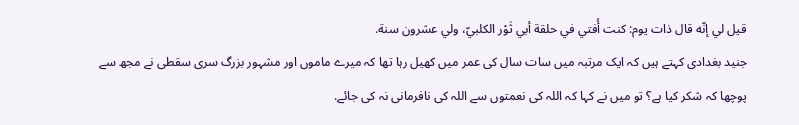قيل لي إنّه قال ذات يوم: كنت أُفتي في حلقة أبي ثَوْر الكلبيّ، ولي عشرون سنة.
جنید بغدادی کہتے ہیں کہ ایک مرتبہ میں سات سال کی عمر میں کھیل رہا تھا کہ میرے ماموں اور مشہور بزرگ سری سقطی نے مجھ سے پوچھا کہ شکر کیا ہے؟ تو میں نے کہا کہ اللہ کی نعمتوں سے اللہ کی نافرمانی نہ کی جائے.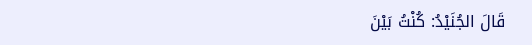قَالَ الجُنَيْدُ: كُنْتُ بَيْنَ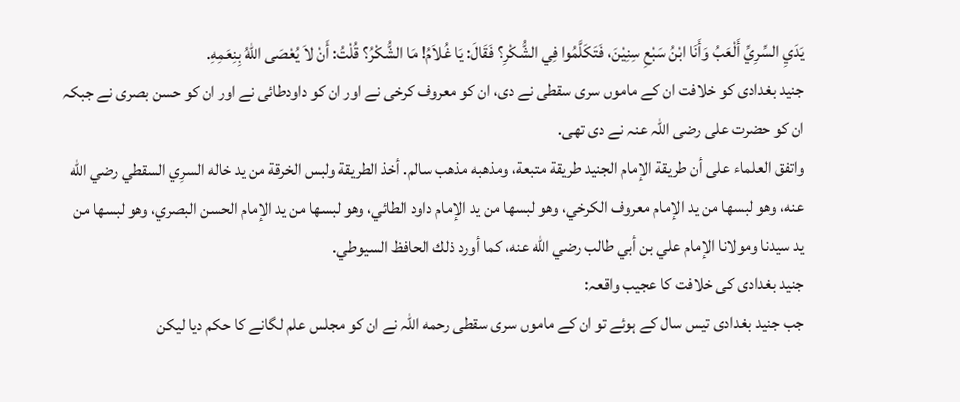يَدَيِ السِّرِيِّ أَلْعَبُ وَأَنَا ابْنُ سَبْعِ سِنِيْنَ، فَتَكَلَّمُوا فِي الشُّكْرِ؟ فَقَالَ: يَا غُلاَمُ! مَا الشُّكْرُ؟ قُلْتُ: أَنْ لاَ يُعْصَى اللهُ بِنِعَمِهِ.
جنید بغدادی کو خلافت ان کے ماموں سری سقطی نے دی، ان کو معروف کرخی نے اور ان کو داودطائی نے اور ان کو حسن بصری نے جبکہ ان کو حضرت علی رضی اللہ عنہ نے دی تھی.
واتفق العلماء على أن طريقة الإمام الجنيد طريقة متبعة، ومذهبه مذهب سالم. أخذ الطريقة ولبس الخرقة من يد خاله السرِي السقطي رضي الله عنه، وهو لبسها من يد الإمام معروف الكرخي، وهو لبسها من يد الإمام داود الطائي، وهو لبسها من يد الإمام الحسن البصري، وهو لبسها من يد سيدنا ومولانا الإمام علي بن أبي طالب رضي الله عنه، كما أورد ذلك الحافظ السيوطي.
جنید بغدادی کی خلافت کا عجیب واقعہ:
جب جنید بغدادی تیس سال کے ہوئے تو ان کے ماموں سری سقطی رحمه اللہ نے ان کو مجلس علم لگانے کا حکم دیا لیکن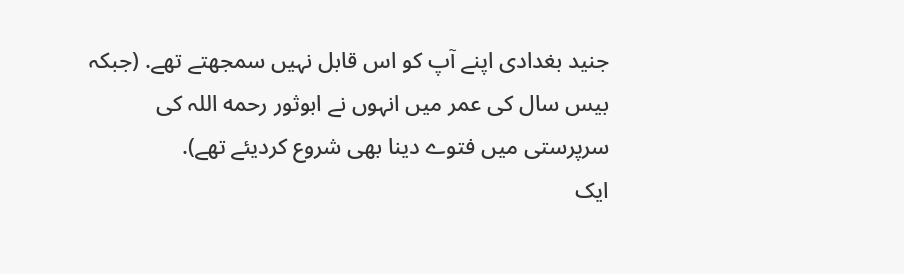جنید بغدادی اپنے آپ کو اس قابل نہیں سمجھتے تھے. (جبکہ بیس سال کی عمر میں انہوں نے ابوثور رحمه اللہ کی سرپرستی میں فتوے دینا بھی شروع کردیئے تھے).
ایک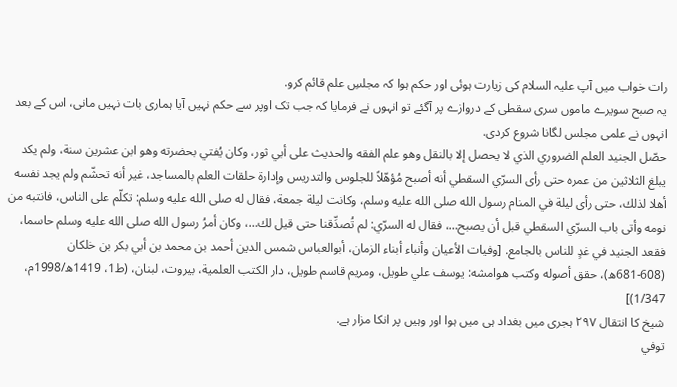رات خواب میں آپ علیہ السلام کی زیارت ہوئی اور حکم ہوا کہ مجلسِ علم قائم کرو.
یہ صبح سویرے ماموں سری سقطی کے دروازے پر آگئے تو انہوں نے فرمایا کہ جب تک اوپر سے حکم نہیں آیا ہماری بات نہیں مانی، اس کے بعد انہوں نے علمی مجلس لگانا شروع کردی.
حصّل الجنيد العلم الضروري الذي لا يحصل إلا بالنقل وهو علم الفقه والحديث على أبي ثور، وكان يُفتي بحضرته وهو ابن عشرين سنة، ولم يكد يبلغ الثلاثين من عمره حتى رأى السرّي السقطي أنه أصبح مُؤهّلاً للجلوس والتدريس وإدارة حلقات العلم بالمساجد، غير أنه تحشّم ولم يجد نفسه أهلا لذلك، حتى رأى ليلة في المنام رسول الله صلى الله عليه وسلم، وكانت ليلة جمعة، فقال له صلى الله عليه وسلم: تكلّم على الناس، فانتبه من نومه وأتى باب السرّي السقطي قبل أن يصبح…، فقال له السرّي: لم تُصدِّقنا حتى قيل لك…، وكان أمرُ رسول الله صلى الله عليه وسلم حاسما، فقعد الجنيد في غدٍ للناس بالجامع. [وفيات الأعيان وأنباء أبناء الزمان، أبوالعباس شمس الدين أحمد بن محمد بن أبي بكر بن خلكان (608-681ھ)، حقق أصوله وكتب هوامشه: يوسف علي طويل، ومريم قاسم طويل، دار الكتب العلمية، بيروت، لبنان، (ط1، 1419ھ/1998م، 1/347)]
شیخ کا انتقال ٢٩٧ ہجری میں بغداد ہی میں ہوا اور وہیں پر انکا مزار ہے.
توفي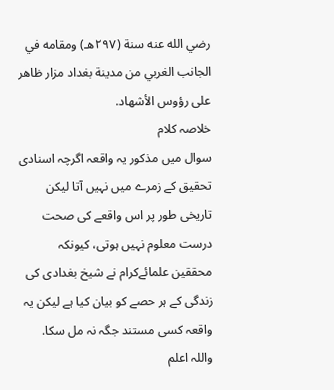رضي الله عنه سنة (٢٩٧هـ) ومقامه في الجانب الغربي من مدينة بغداد مزار ظاهر على رؤوس الأشهاد.
خلاصہ کلام
سوال میں مذکور یہ واقعہ اگرچہ اسنادی تحقیق کے زمرے میں نہیں آتا لیکن تاریخی طور پر اس واقعے کی صحت درست معلوم نہیں ہوتی، کیونکہ محققین علمائےکرام نے شیخ بغدادی کی زندگی کے ہر حصے کو بیان کیا ہے لیکن یہ واقعہ کسی مستند جگہ نہ مل سکا.
واللہ اعلم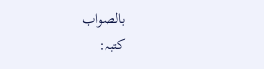بالصواب
کتبہ: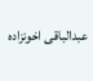عبدالباقی اخونزادہ